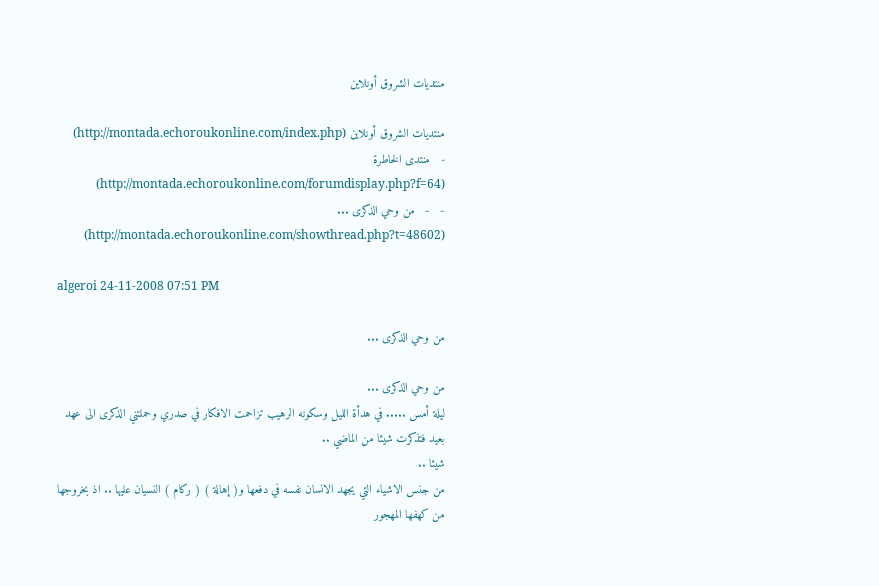منتديات الشروق أونلاين

منتديات الشروق أونلاين (http://montada.echoroukonline.com/index.php)
-   منتدى الخاطرة (http://montada.echoroukonline.com/forumdisplay.php?f=64)
-   -   من وحي الذكرى ... (http://montada.echoroukonline.com/showthread.php?t=48602)

algeroi 24-11-2008 07:51 PM

من وحي الذكرى ...

من وحي الذكرى ...
ليلة أمس ..... في هدأة الليل وسكونه الرهيب تزاحمت الافكار في صدري وحملتني الذكرى الى عهد بعيد فتذكرت شيئا من الماضي ..
شيئا ..
من جنس الاشياء التي يجهد الانسان نفسه في دفعها و( إهالة ) ( ركام ) النسيان عليها .. اذ بخروجها من كهفها المهجور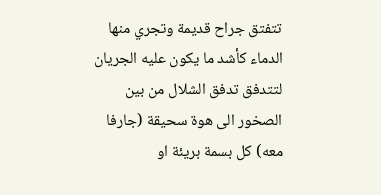تتفتق جراح قديمة وتجري منها الدماء كأشد ما يكون عليه الجريان لتتدفق تدفق الشلال من بين الصخور الى هوة سحيقة (جارفا معه) كل بسمة بريئة او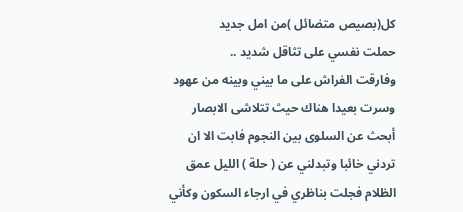كل(بصيص متضائل )من امل جديد
حملت نفسي على تثاقل شديد ..
وفارقت الفراش على ما بيني وبينه من عهود وسرت بعيدا هناك حيث تتلاشى الابصار أبحث عن السلوى بين النجوم فابت الا ان تردني خائبا وتبدلني عن ( حلة ) الليل عمق الظلام فجلت بناظري في ارجاء السكون وكأني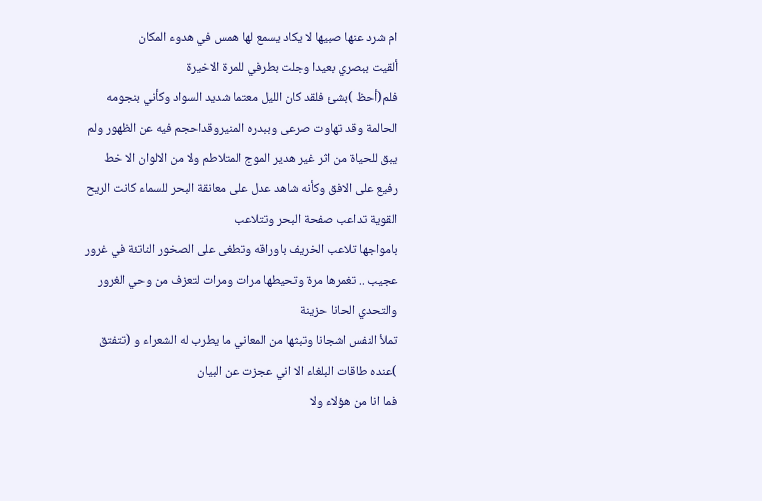ام شرد عنها صبيها لا يكاد يسمع لها همس في هدوء المكان
ألقيت ببصري بعيدا وجلت بطرفي للمرة الاخيرة
فلم(أحظ )بشئ فلقد كان الليل معتما شديد السواد وكأني بنجومه الحالمة وقد تهاوت صرعى وببدره المنيروقداحجم فيه عن الظهور ولم يبق للحياة من اثر غير هدير الموج المتلاطم ولا من الالوان الا خط رفيع على الافق وكأنه شاهد عدل على معانقة البحر للسماء كانت الريح القوية تداعب صفحة البحر وتتلاعب
بامواجها تلاعب الخريف باوراقه وتطغى على الصخور الناتئة في غرور عجيب .. تغمرها مرة وتحيطها مرات ومرات لتعزف من وحي الغرور والتحدي الحانا حزينة
تملأ النفس اشجانا وتبثها من المعاني ما يطرب له الشعراء و (تتفتق )عنده طاقات البلغاء الا اني عجزت عن البيان
فما انا من هؤلاء ولا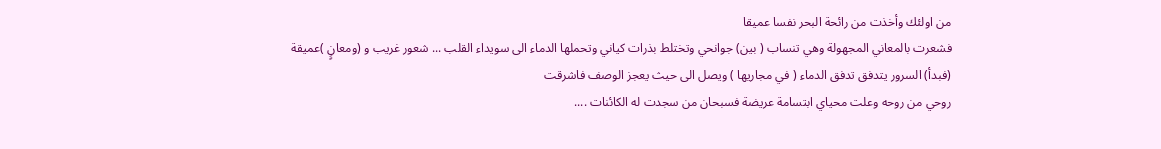من اولئك وأخذت من رائحة البحر نفسا عميقا
فشعرت بالمعاني المجهولة وهي تنساب ( بين) جوانحي وتختلط بذرات كياني وتحملها الدماء الى سويداء القلب ... شعور غريب و (ومعانٍِ )عميقة
(فبدأ) السرور يتدفق تدفق الدماء ( في مجاريها ) ويصل الى حيث يعجز الوصف فاشرقت
روحي من روحه وعلت محياي ابتسامة عريضة فسبحان من سجدت له الكائنات ....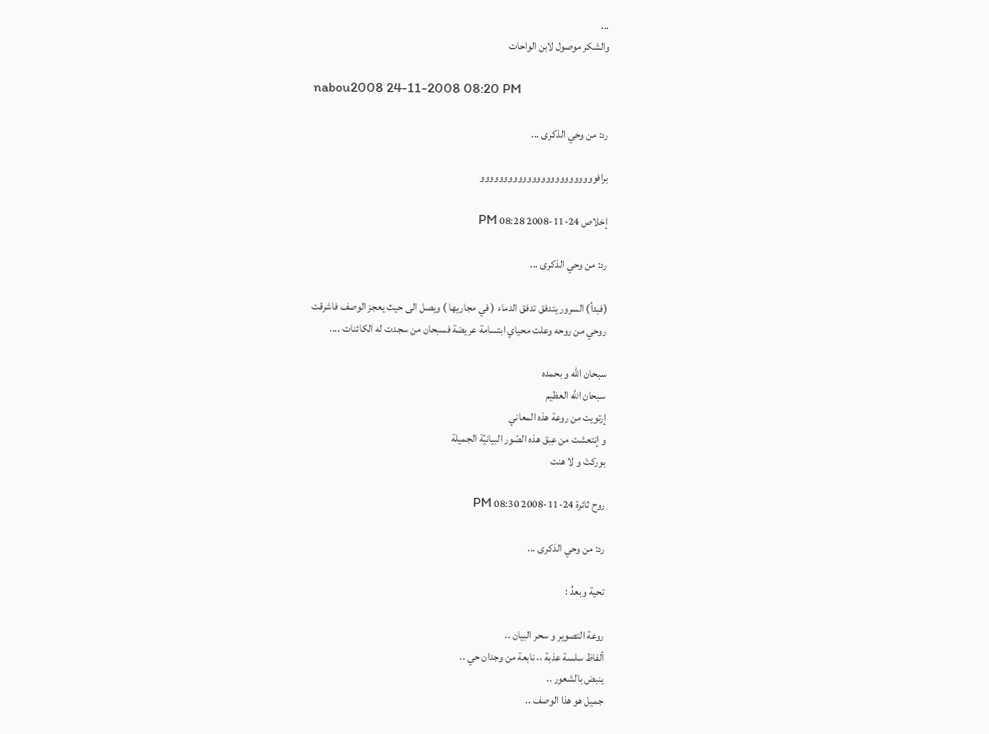...
والشكر موصول لابن الواحات

nabou2008 24-11-2008 08:20 PM

رد: من وحي الذكرى ...

برافووووووووووووووووووووووووو

إخلاص 24-11-2008 08:28 PM

رد: من وحي الذكرى ...

(فبدأ) السرور يتدفق تدفق الدماء ( في مجاريها ) ويصل الى حيث يعجز الوصف فاشرقت
روحي من روحه وعلت محياي ابتسامة عريضة فسبحان من سجدت له الكائنات ....

سبحان الله و بحمده
سبحان الله العظيم
إرتويت من روعة هذه المعاني
و إنتعشت من عِبق هذه الصّور البيانيّة الجميلة
بوركتَ و لا هنت

روح ثائرة 24-11-2008 08:30 PM

رد: من وحي الذكرى ...

تحية وبعدُ :

روعة التصوير و سحر البيان ..
ألفاظ سلسة عذبة ،، نابعة من وجدان حي ..
ينبض بالشعور ..
جميل هو هذا الوصف ..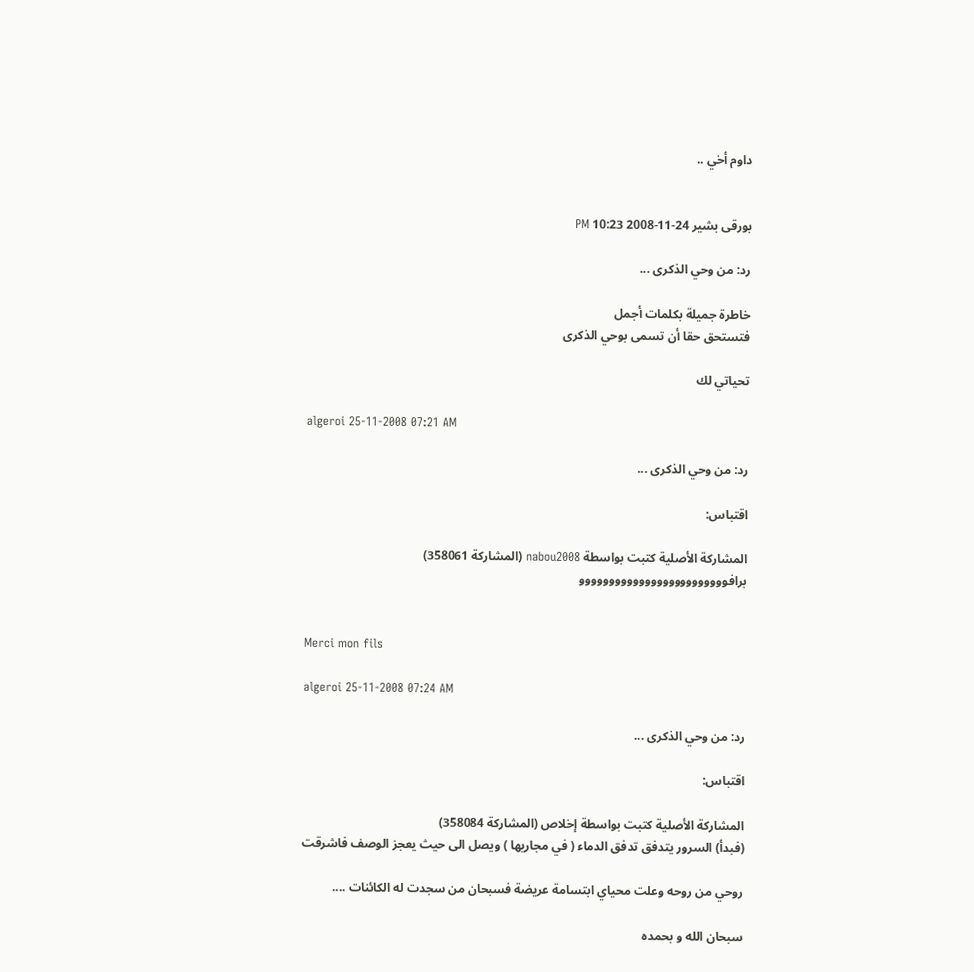داوم أخي ..


بورقى بشير 24-11-2008 10:23 PM

رد: من وحي الذكرى ...

خاطرة جميلة بكلمات أجمل
فتستحق حقا أن تسمى بوحي الذكرى

تحياتي لك

algeroi 25-11-2008 07:21 AM

رد: من وحي الذكرى ...

اقتباس:

المشاركة الأصلية كتبت بواسطة nabou2008 (المشاركة 358061)
برافووووووووووووووووووووووووو


Merci mon fils

algeroi 25-11-2008 07:24 AM

رد: من وحي الذكرى ...

اقتباس:

المشاركة الأصلية كتبت بواسطة إخلاص (المشاركة 358084)
(فبدأ) السرور يتدفق تدفق الدماء ( في مجاريها ) ويصل الى حيث يعجز الوصف فاشرقت

روحي من روحه وعلت محياي ابتسامة عريضة فسبحان من سجدت له الكائنات ....

سبحان الله و بحمده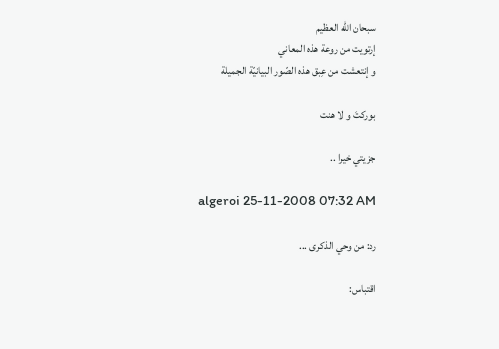سبحان الله العظيم
إرتويت من روعة هذه المعاني
و إنتعشت من عِبق هذه الصّور البيانيّة الجميلة

بوركتَ و لا هنت

جزيتي خيرا ..

algeroi 25-11-2008 07:32 AM

رد: من وحي الذكرى ...

اقتباس: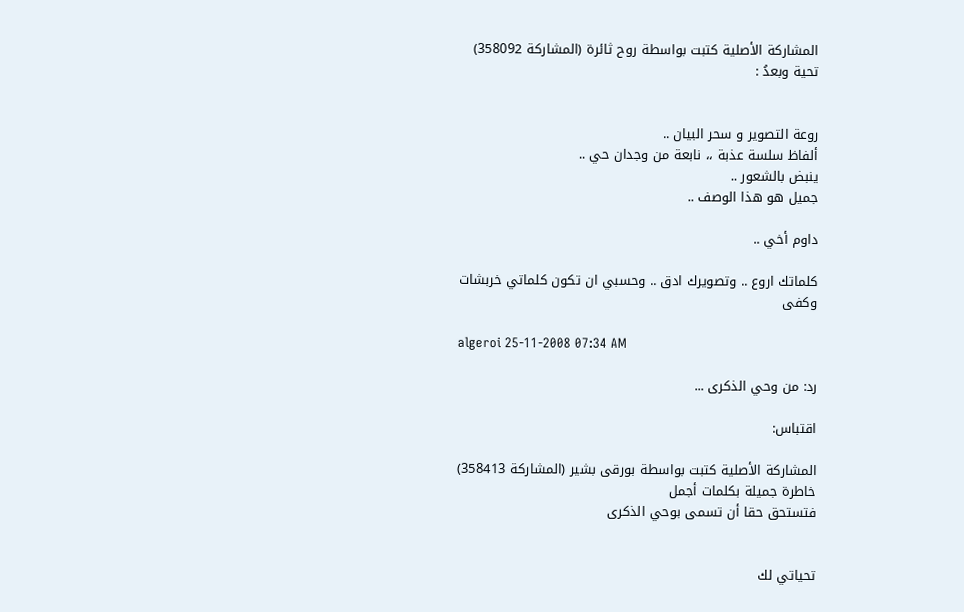المشاركة الأصلية كتبت بواسطة روح ثائرة (المشاركة 358092)
تحية وبعدُ :


روعة التصوير و سحر البيان ..
ألفاظ سلسة عذبة ،، نابعة من وجدان حي ..
ينبض بالشعور ..
جميل هو هذا الوصف ..

داوم أخي ..

كلماتك اروع .. وتصويرك ادق .. وحسبي ان تكون كلماتي خربشات وكفى

algeroi 25-11-2008 07:34 AM

رد: من وحي الذكرى ...

اقتباس:

المشاركة الأصلية كتبت بواسطة بورقى بشير (المشاركة 358413)
خاطرة جميلة بكلمات أجمل
فتستحق حقا أن تسمى بوحي الذكرى


تحياتي لك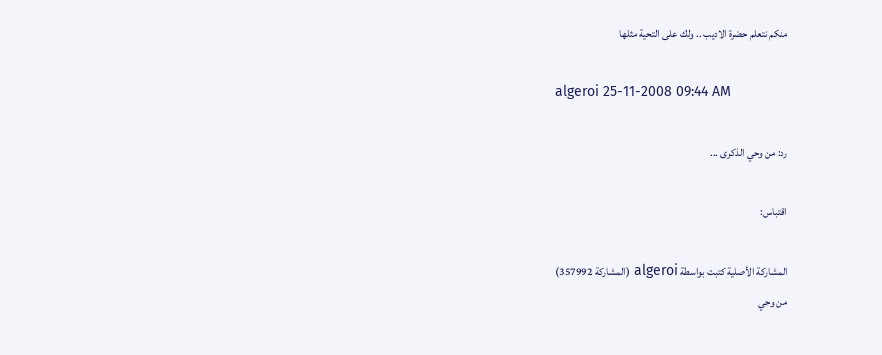منكم نتعلم حضرة الاديب .. ولك على التحية مثلها

algeroi 25-11-2008 09:44 AM

رد: من وحي الذكرى ...

اقتباس:

المشاركة الأصلية كتبت بواسطة algeroi (المشاركة 357992)
من وحي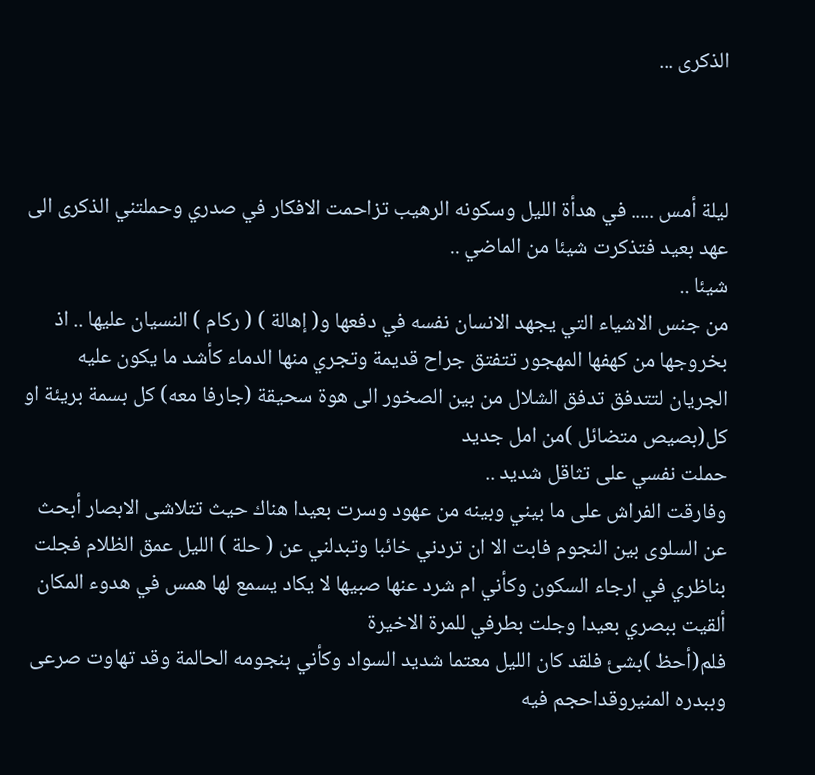الذكرى ...



ليلة أمس ..... في هدأة الليل وسكونه الرهيب تزاحمت الافكار في صدري وحملتني الذكرى الى عهد بعيد فتذكرت شيئا من الماضي ..
شيئا ..
من جنس الاشياء التي يجهد الانسان نفسه في دفعها و( إهالة ) ( ركام ) النسيان عليها .. اذ بخروجها من كهفها المهجور تتفتق جراح قديمة وتجري منها الدماء كأشد ما يكون عليه الجريان لتتدفق تدفق الشلال من بين الصخور الى هوة سحيقة (جارفا معه) كل بسمة بريئة او كل(بصيص متضائل )من امل جديد
حملت نفسي على تثاقل شديد ..
وفارقت الفراش على ما بيني وبينه من عهود وسرت بعيدا هناك حيث تتلاشى الابصار أبحث عن السلوى بين النجوم فابت الا ان تردني خائبا وتبدلني عن ( حلة ) الليل عمق الظلام فجلت بناظري في ارجاء السكون وكأني ام شرد عنها صبيها لا يكاد يسمع لها همس في هدوء المكان
ألقيت ببصري بعيدا وجلت بطرفي للمرة الاخيرة
فلم(أحظ )بشئ فلقد كان الليل معتما شديد السواد وكأني بنجومه الحالمة وقد تهاوت صرعى وببدره المنيروقداحجم فيه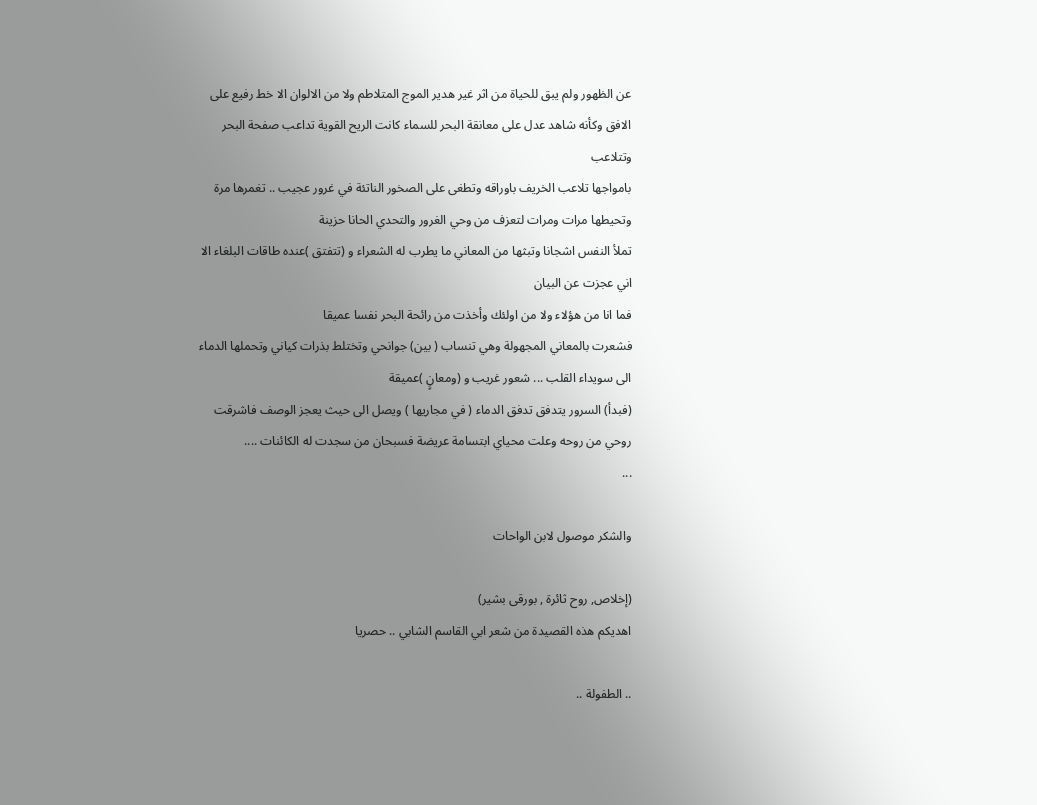عن الظهور ولم يبق للحياة من اثر غير هدير الموج المتلاطم ولا من الالوان الا خط رفيع على الافق وكأنه شاهد عدل على معانقة البحر للسماء كانت الريح القوية تداعب صفحة البحر وتتلاعب
بامواجها تلاعب الخريف باوراقه وتطغى على الصخور الناتئة في غرور عجيب .. تغمرها مرة وتحيطها مرات ومرات لتعزف من وحي الغرور والتحدي الحانا حزينة
تملأ النفس اشجانا وتبثها من المعاني ما يطرب له الشعراء و (تتفتق )عنده طاقات البلغاء الا اني عجزت عن البيان
فما انا من هؤلاء ولا من اولئك وأخذت من رائحة البحر نفسا عميقا
فشعرت بالمعاني المجهولة وهي تنساب ( بين) جوانحي وتختلط بذرات كياني وتحملها الدماء الى سويداء القلب ... شعور غريب و (ومعانٍِ )عميقة
(فبدأ) السرور يتدفق تدفق الدماء ( في مجاريها ) ويصل الى حيث يعجز الوصف فاشرقت
روحي من روحه وعلت محياي ابتسامة عريضة فسبحان من سجدت له الكائنات ....
...

والشكر موصول لابن الواحات

(إخلاص, روح ثائرة , بورقى بشير)
اهديكم هذه القصيدة من شعر ابي القاسم الشابي .. حصريا

.. الطفولة ..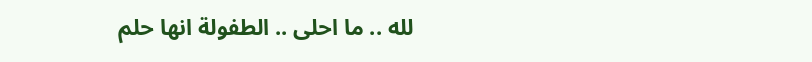لله .. ما احلى .. الطفولة انها حلم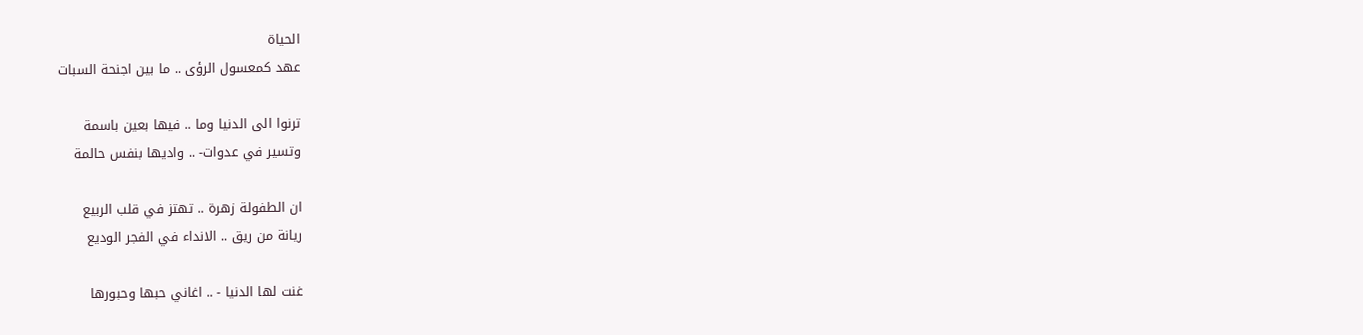الحياة
عهد كمعسول الرؤى .. ما بين اجنحة السبات

ترنوا الى الدنيا وما .. فيها بعين باسمة
وتسير في عدوات- .. واديها بنفس حالمة

ان الطفولة زهرة .. تهتز في قلب الربيع
ريانة من ريق .. الانداء في الفجر الوديع

غنت لها الدنيا - .. اغاني حبها وحبورها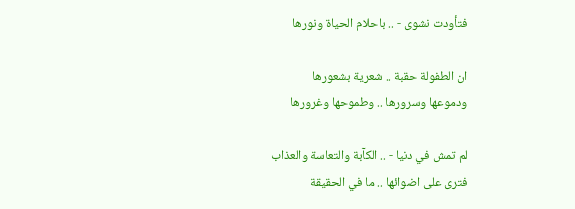فتأودت نشوى - .. باحلام الحياة ونورها

ان الطفولة حقبة .. شعرية بشعورها
ودموعها وسرورها .. وطموحها وغرورها

لم تمش في دنيا - .. الكآبة والتعاسة والعذاب
فترى على اضوائها .. ما في الحقيقة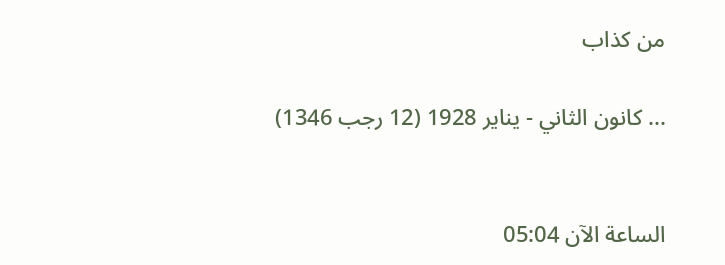من كذاب

... كانون الثاني - يناير 1928 (12 رجب 1346)


الساعة الآن 05:04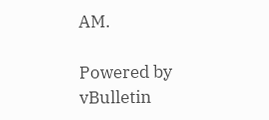AM.

Powered by vBulletin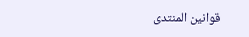قوانين المنتدى